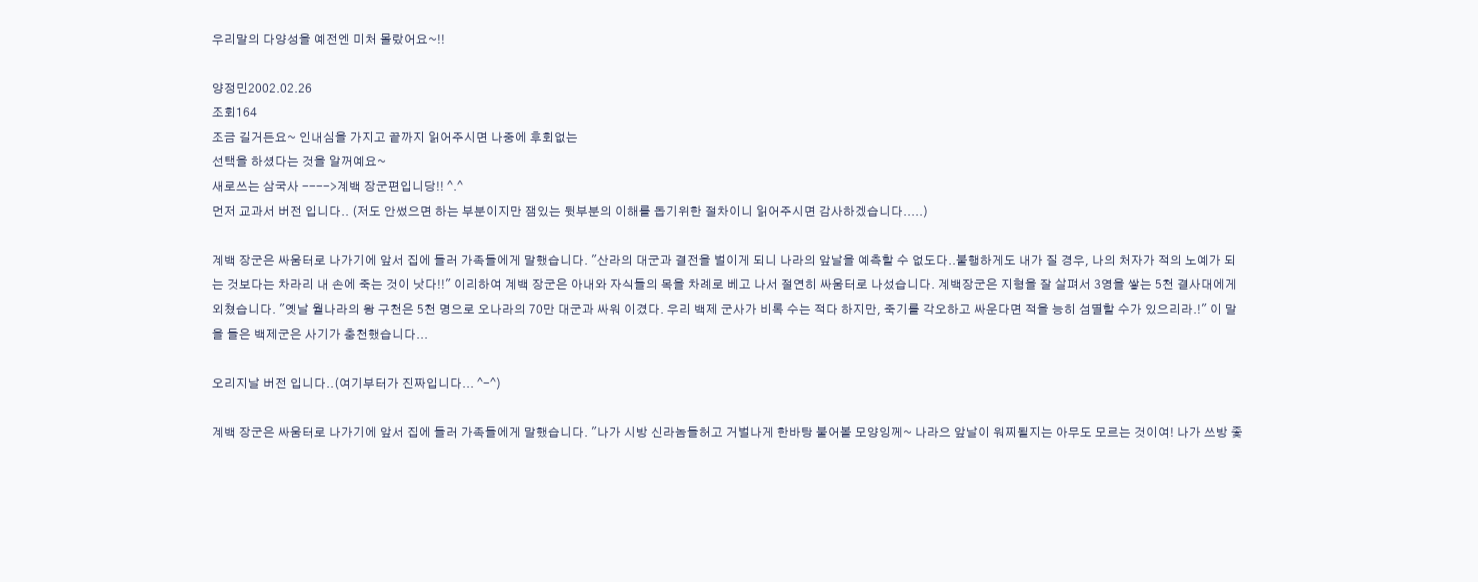우리말의 다양성을 예전엔 미처 몰랐어요~!!

양정민2002.02.26
조회164
조금 길거든요~ 인내심을 가지고 끝까지 읽어주시면 나중에 후회없는
선택을 하셨다는 것을 알꺼예요~
새로쓰는 삼국사 ---->계백 장군편입니당!! ^.^
먼저 교과서 버전 입니다.. (저도 안썼으면 하는 부분이지만 잼있는 뒷부분의 이해를 돕기위한 절차이니 읽어주시면 감사하겠습니다.....)

계백 장군은 싸움터로 나가기에 앞서 집에 들러 가족들에게 말했습니다. "산라의 대군과 결전을 벌이게 되니 나라의 앞날을 예측할 수 없도다..불행하게도 내가 질 경우, 나의 처자가 적의 노예가 되는 것보다는 차라리 내 손에 죽는 것이 낫다!!" 이리하여 계백 장군은 아내와 자식들의 목을 차례로 베고 나서 절연히 싸움터로 나섰습니다. 계백장군은 지형을 잘 살펴서 3영을 쌓는 5천 결사대에게 외쳤습니다. "옛날 월나라의 왕 구천은 5천 명으로 오나라의 70만 대군과 싸워 이겼다. 우리 백제 군사가 비록 수는 적다 하지만, 죽기를 각오하고 싸운다면 적을 능히 섬멸할 수가 있으리라.!" 이 말을 들은 백제군은 사기가 충천했습니다...

오리지날 버전 입니다..(여기부터가 진짜입니다... ^-^)

계백 장군은 싸움터로 나가기에 앞서 집에 들러 가족들에게 말했습니다. "나가 시방 신라놈들허고 거벌나게 한바탕 붙어볼 모양잉께~ 나라으 앞날이 워찌될지는 아무도 모르는 것이여! 나가 쓰방 좇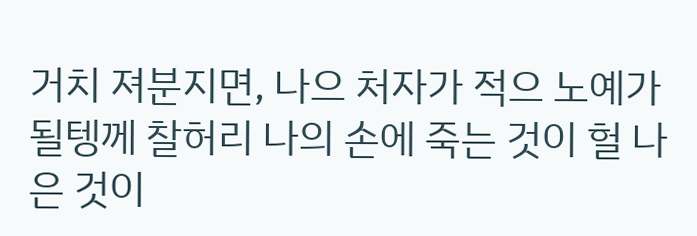거치 져분지면, 나으 처자가 적으 노예가 될텡께 찰허리 나의 손에 죽는 것이 헐 나은 것이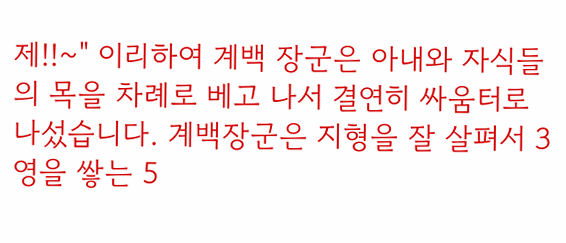제!!~" 이리하여 계백 장군은 아내와 자식들의 목을 차례로 베고 나서 결연히 싸움터로 나섰습니다. 계백장군은 지형을 잘 살펴서 3영을 쌓는 5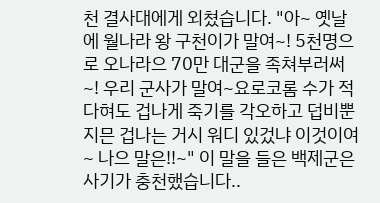천 결사대에게 외쳤습니다. "아~ 옛날에 월나라 왕 구천이가 말여~! 5천명으로 오나라으 70만 대군을 족쳐부러써~! 우리 군사가 말여~요로코롬 수가 적다혀도 겁나게 죽기를 각오하고 덥비뿐지믄 겁나는 거시 워디 있겄냐 이것이여~ 나으 말은!!~" 이 말을 들은 백제군은 사기가 충천했습니다..